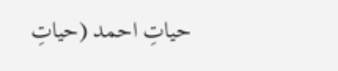حیاتِ احمد (حیاتِ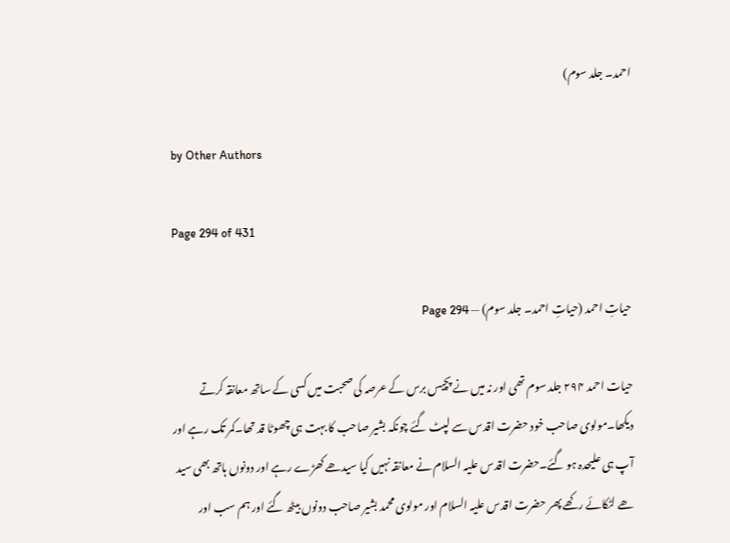احمد۔ جلد سوم)

by Other Authors

Page 294 of 431

حیاتِ احمد (حیاتِ احمد۔ جلد سوم) — Page 294

حیات احمد ۲۹۴ جلد سوم تھی اور نہ میں نے پچیس برس کے عرصہ کی صحبت میں کسی کے ساتھ معانقہ کرتے دیکھا۔مولوی صاحب خود حضرت اقدس سے لپٹ گئے چونکہ بشیر صاحب کا بہت ہی چھوٹا قد تھا۔کمر تک رہے اور آپ ہی علیحدہ ہو گئے۔حضرت اقدس علیہ السلام نے معانقہ نہیں کیا سیدھے کھڑے رہے اور دونوں ہاتھ بھی سید ھے لٹکائے رکھے پھر حضرت اقدس علیہ السلام اور مولوی محمد بشیر صاحب دونوں بیٹھ گئے اور ہم سب اور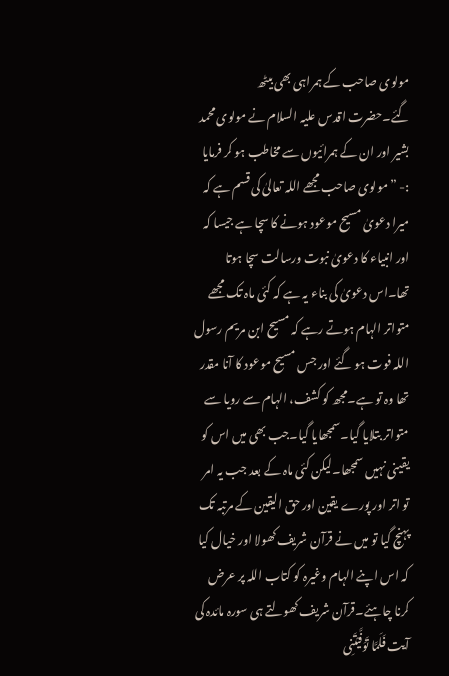مولوی صاحب کے ہمراہی بھی بیٹھ گئے۔حضرت اقدس علیہ السلام نے مولوی محمد بشیر اور ان کے ہمرائیوں سے مخاطب ہو کر فرمایا :- ”مولوی صاحب مجھے اللہ تعالیٰ کی قسم ہے کہ میرا دعویٰ مسیح موعود ہونے کا سچا ہے جیسا کہ اور انبیاء کا دعویٰ نبوت ورسالت سچا ہوتا تھا۔اس دعویٰ کی بناء یہ ہے کہ کئی ماہ تک مجھے متواتر الہام ہوتے رہے کہ مسیح ابن مریم رسول اللہ فوت ہو گئے اور جس مسیح موعود کا آنا مقدر تھا وہ تو ہے۔مجھ کو کشف، الہام سے رویا سے متواتر بتلایا گیا۔سمجھایا گیا۔جب بھی میں اس کو یقینی نہیں سمجھا۔لیکن کئی ماہ کے بعد جب یہ امر تو اتر اور پورے یقین اور حق الیقین کے مرتبہ تک پہنچ گیا تو میں نے قرآن شریف کھولا اور خیال کیا کہ اس اپنے الہام وغیرہ کو کتاب اللہ پر عرض کرنا چاہئے۔قرآن شریف کھولتے ہی سورہ مائدہ کی آیت فَلَمَّا تَوَفَّيْتَنِی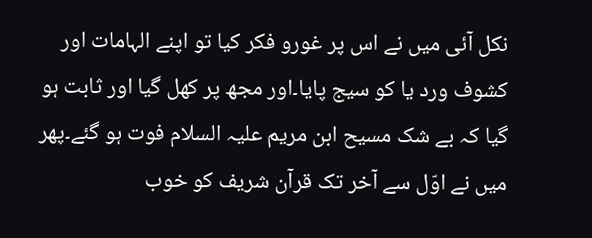نکل آئی میں نے اس پر غورو فکر کیا تو اپنے الہامات اور کشوف ورد یا کو سیج پایا۔اور مجھ پر کھل گیا اور ثابت ہو گیا کہ بے شک مسیح ابن مریم علیہ السلام فوت ہو گئے۔پھر میں نے اوّل سے آخر تک قرآن شریف کو خوب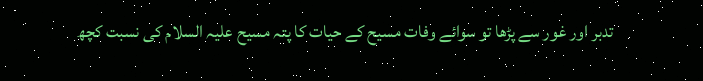تدبر اور غور سے پڑھا تو سوائے وفات مسیح کے حیات کا پتہ مسیح علیہ السلام کی نسبت کچھ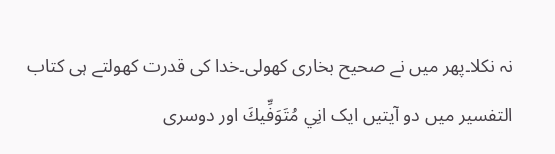نہ نکلا۔پھر میں نے صحیح بخاری کھولی۔خدا کی قدرت کھولتے ہی کتاب التفسیر میں دو آیتیں ایک انِي مُتَوَفِّيكَ اور دوسری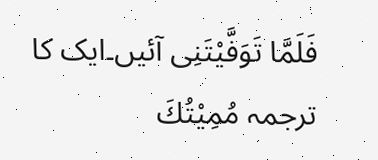فَلَمَّا تَوَفَّيْتَنِى آئیں۔ایک کا ترجمہ مُمِيْتُكَ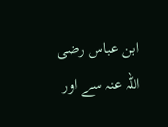ابن عباس رضی اللہ عنہ سے اور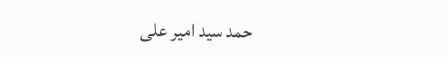حمد سید امیر علی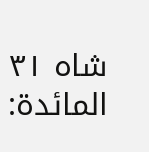شاہ ۳۱ المائدة: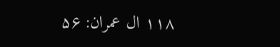۱۱۸ ال عمران: ۵۶